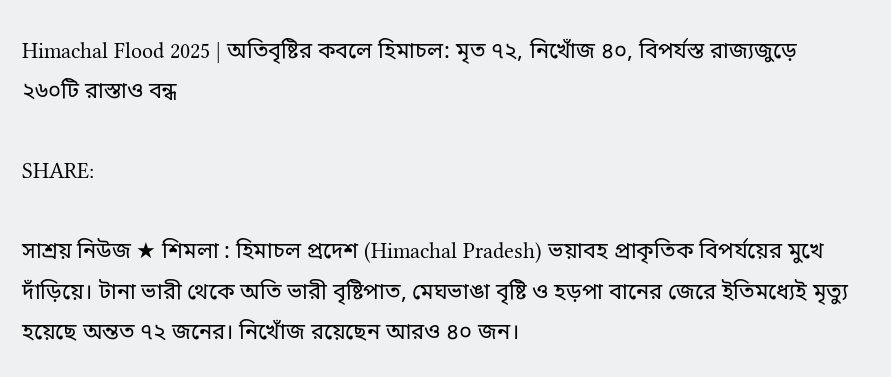Himachal Flood 2025 | অতিবৃষ্টির কবলে হিমাচল: মৃত ৭২, নিখোঁজ ৪০, বিপর্যস্ত রাজ্যজুড়ে ২৬০টি রাস্তাও বন্ধ

SHARE:

সাশ্রয় নিউজ ★ শিমলা : হিমাচল প্রদেশ (Himachal Pradesh) ভয়াবহ প্রাকৃতিক বিপর্যয়ের মুখে দাঁড়িয়ে। টানা ভারী থেকে অতি ভারী বৃষ্টিপাত, মেঘভাঙা বৃষ্টি ও হড়পা বানের জেরে ইতিমধ্যেই মৃত্যু হয়েছে অন্তত ৭২ জনের। নিখোঁজ রয়েছেন আরও ৪০ জন।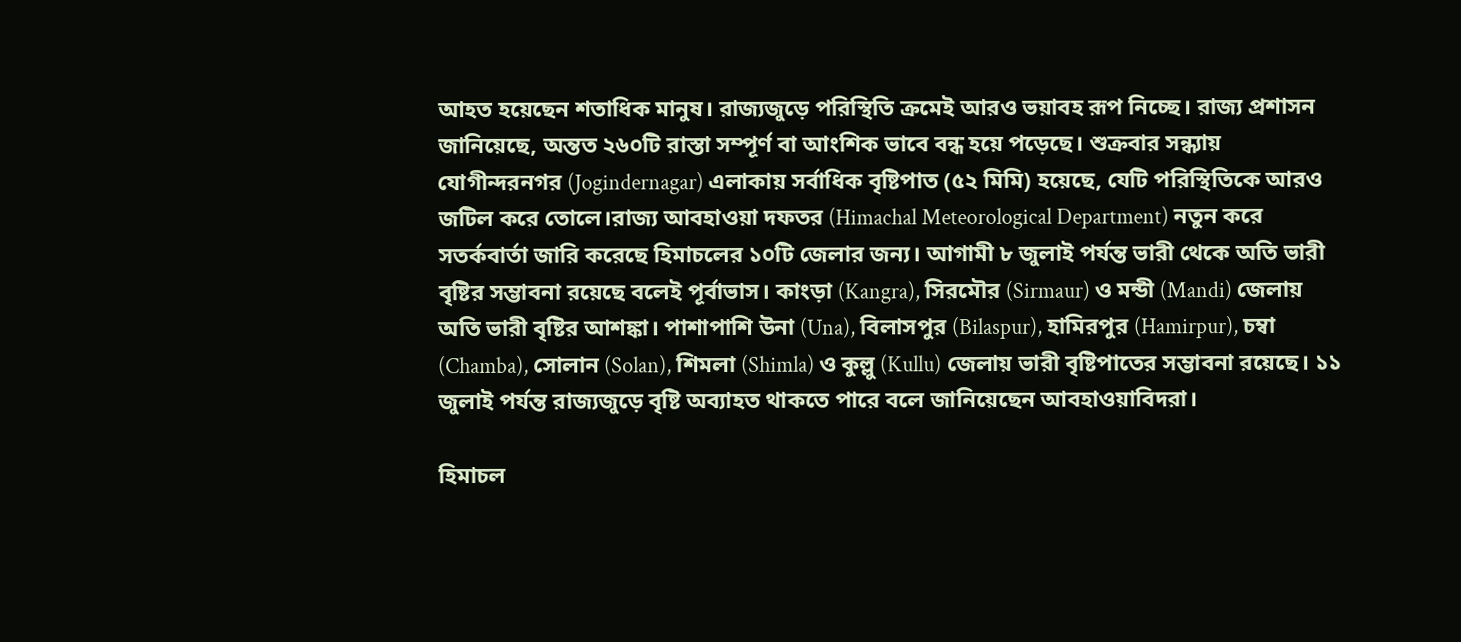আহত হয়েছেন শতাধিক মানুষ। রাজ্যজুড়ে পরিস্থিতি ক্রমেই আরও ভয়াবহ রূপ নিচ্ছে। রাজ্য প্রশাসন জানিয়েছে, অন্তত ২৬০টি রাস্তা সম্পূর্ণ বা আংশিক ভাবে বন্ধ হয়ে পড়েছে। শুক্রবার সন্ধ্যায় যোগীন্দরনগর (Jogindernagar) এলাকায় সর্বাধিক বৃষ্টিপাত (৫২ মিমি) হয়েছে, যেটি পরিস্থিতিকে আরও জটিল করে তোলে।রাজ্য আবহাওয়া দফতর (Himachal Meteorological Department) নতুন করে সতর্কবার্তা জারি করেছে হিমাচলের ১০টি জেলার জন্য। আগামী ৮ জুলাই পর্যন্ত ভারী থেকে অতি ভারী বৃষ্টির সম্ভাবনা রয়েছে বলেই পূর্বাভাস। কাংড়া (Kangra), সিরমৌর (Sirmaur) ও মন্ডী (Mandi) জেলায় অতি ভারী বৃষ্টির আশঙ্কা। পাশাপাশি উনা (Una), বিলাসপুর (Bilaspur), হামিরপুর (Hamirpur), চম্বা (Chamba), সোলান (Solan), শিমলা (Shimla) ও কুল্লু (Kullu) জেলায় ভারী বৃষ্টিপাতের সম্ভাবনা রয়েছে। ১১ জুলাই পর্যন্ত রাজ্যজুড়ে বৃষ্টি অব্যাহত থাকতে পারে বলে জানিয়েছেন আবহাওয়াবিদরা।

হিমাচল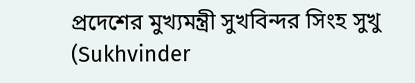প্রদেশের মুখ্যমন্ত্রী সুখবিন্দর সিংহ সুখু (Sukhvinder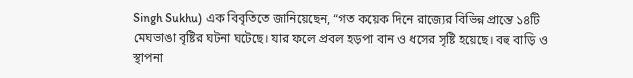Singh Sukhu) এক বিবৃতিতে জানিয়েছেন, “গত কয়েক দিনে রাজ্যের বিভিন্ন প্রান্তে ১৪টি মেঘভাঙা বৃষ্টির ঘটনা ঘটেছে। যার ফলে প্রবল হড়পা বান ও ধসের সৃষ্টি হয়েছে। বহু বাড়ি ও স্থাপনা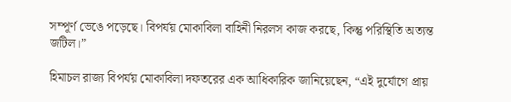সম্পূর্ণ ভেঙে পড়েছে। বিপর্যয় মোকাবিলা বাহিনী নিরলস কাজ করছে, কিন্তু পরিস্থিতি অত্যন্ত জটিল।”

হিমাচল রাজ্য বিপর্যয় মোকাবিলা দফতরের এক আধিকারিক জানিয়েছেন, “এই দুর্যোগে প্রায়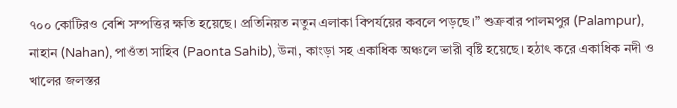৭০০ কোটিরও বেশি সম্পত্তির ক্ষতি হয়েছে। প্রতিনিয়ত নতুন এলাকা বিপর্যয়ের কবলে পড়ছে।” শুক্রবার পালমপুর (Palampur), নাহান (Nahan), পাওঁতা সাহিব (Paonta Sahib), উনা, কাংড়া সহ একাধিক অঞ্চলে ভারী বৃষ্টি হয়েছে। হঠাৎ করে একাধিক নদী ও খালের জলস্তর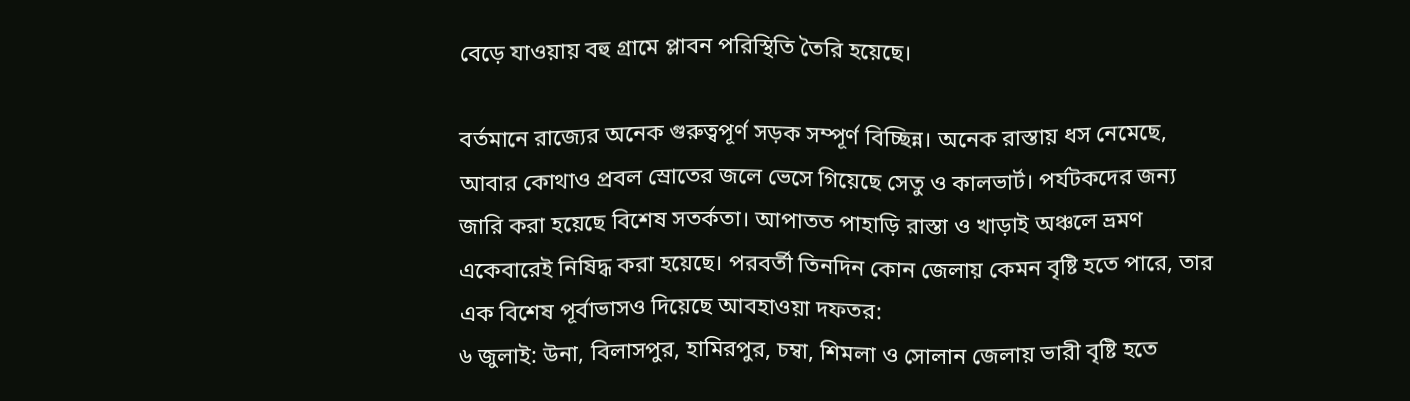বেড়ে যাওয়ায় বহু গ্রামে প্লাবন পরিস্থিতি তৈরি হয়েছে।

বর্তমানে রাজ্যের অনেক গুরুত্বপূর্ণ সড়ক সম্পূর্ণ বিচ্ছিন্ন। অনেক রাস্তায় ধস নেমেছে, আবার কোথাও প্রবল স্রোতের জলে ভেসে গিয়েছে সেতু ও কালভার্ট। পর্যটকদের জন্য জারি করা হয়েছে বিশেষ সতর্কতা। আপাতত পাহাড়ি রাস্তা ও খাড়াই অঞ্চলে ভ্রমণ একেবারেই নিষিদ্ধ করা হয়েছে। পরবর্তী তিনদিন কোন জেলায় কেমন বৃষ্টি হতে পারে, তার এক বিশেষ পূর্বাভাসও দিয়েছে আবহাওয়া দফতর:
৬ জুলাই: উনা, বিলাসপুর, হামিরপুর, চম্বা, শিমলা ও সোলান জেলায় ভারী বৃষ্টি হতে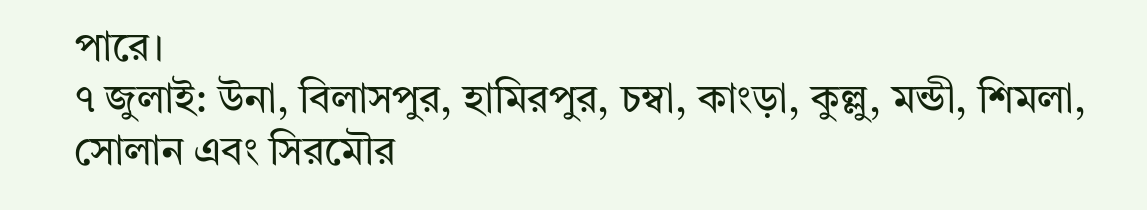পারে।
৭ জুলাই: উনা, বিলাসপুর, হামিরপুর, চম্বা, কাংড়া, কুল্লু, মন্ডী, শিমলা, সোলান এবং সিরমৌর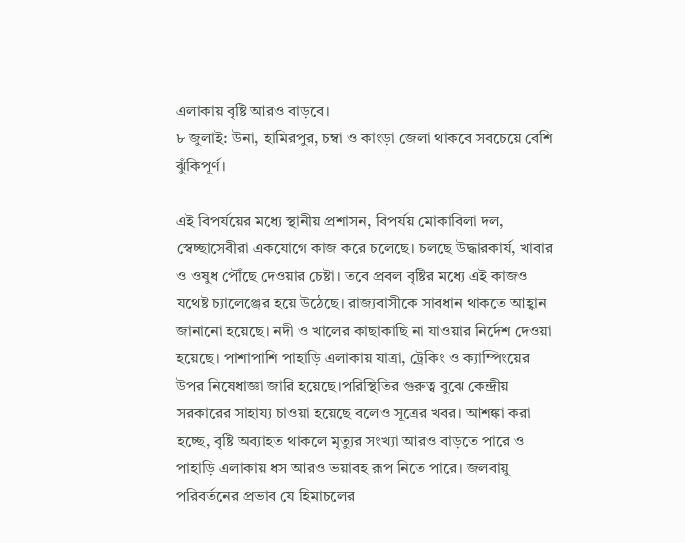এলাকায় বৃষ্টি আরও বাড়বে।
৮ জুলাই: উনা, হামিরপুর, চম্বা ও কাংড়া জেলা থাকবে সবচেয়ে বেশি ঝুঁকিপূর্ণ।

এই বিপর্যয়ের মধ্যে স্থানীয় প্রশাসন, বিপর্যয় মোকাবিলা দল, স্বেচ্ছাসেবীরা একযোগে কাজ করে চলেছে। চলছে উদ্ধারকার্য, খাবার ও ওষুধ পৌঁছে দেওয়ার চেষ্টা। তবে প্রবল বৃষ্টির মধ্যে এই কাজও যথেষ্ট চ্যালেঞ্জের হয়ে উঠেছে। রাজ্যবাসীকে সাবধান থাকতে আহ্বান জানানো হয়েছে। নদী ও খালের কাছাকাছি না যাওয়ার নির্দেশ দেওয়া হয়েছে। পাশাপাশি পাহাড়ি এলাকায় যাত্রা, ট্রেকিং ও ক্যাম্পিংয়ের উপর নিষেধাজ্ঞা জারি হয়েছে।পরিস্থিতির গুরুত্ব বুঝে কেন্দ্রীয় সরকারের সাহায্য চাওয়া হয়েছে বলেও সূত্রের খবর। আশঙ্কা করা হচ্ছে, বৃষ্টি অব্যাহত থাকলে মৃত্যুর সংখ্যা আরও বাড়তে পারে ও পাহাড়ি এলাকায় ধস আরও ভয়াবহ রূপ নিতে পারে। জলবায়ু পরিবর্তনের প্রভাব যে হিমাচলের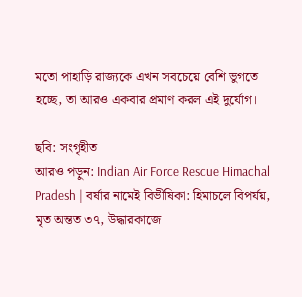মতো পাহাড়ি রাজ্যকে এখন সবচেয়ে বেশি ভুগতে হচ্ছে, তা আরও একবার প্রমাণ করল এই দুর্যোগ।

ছবি: সংগৃহীত
আরও পড়ুন: Indian Air Force Rescue Himachal Pradesh | বর্ষার নামেই বিভীষিকা: হিমাচলে বিপর্যয়, মৃত অন্তত ৩৭, উদ্ধারকাজে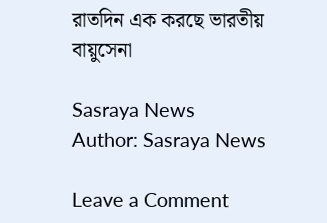রাতদিন এক করছে ভারতীয় বায়ুসেনা

Sasraya News
Author: Sasraya News

Leave a Comment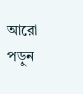আরো পড়ুন